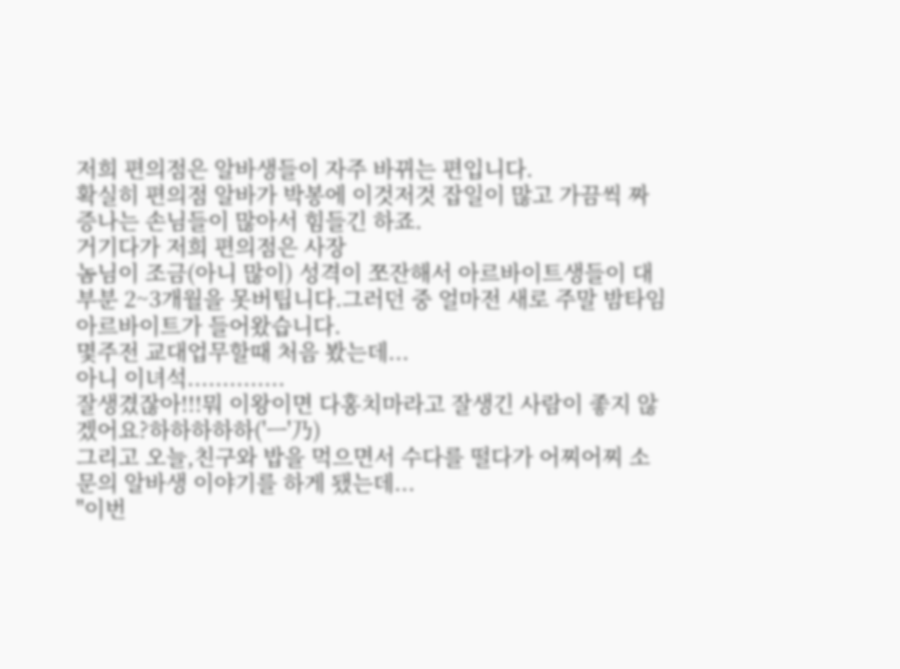저희 편의점은 알바생들이 자주 바뀌는 편입니다.
확실히 편의점 알바가 박봉에 이것저것 잡일이 많고 가끔씩 짜증나는 손님들이 많아서 힘들긴 하죠.
거기다가 저희 편의점은 사장
놈님이 조금(아니 많이) 성격이 쪼잔해서 아르바이트생들이 대부분 2~3개월을 못버팁니다.그러던 중 얼마전 새로 주말 밤타임 아르바이트가 들어왔습니다.
몇주전 교대업무할때 처음 봤는데...
아니 이녀석..............
잘생겼잖아!!!뭐 이왕이면 다홍치마라고 잘생긴 사람이 좋지 않겠어요?하하하하하('ㅡ'乃)
그리고 오늘,친구와 밥을 먹으면서 수다를 떨다가 어찌어찌 소문의 알바생 이야기를 하게 됐는데...
"이번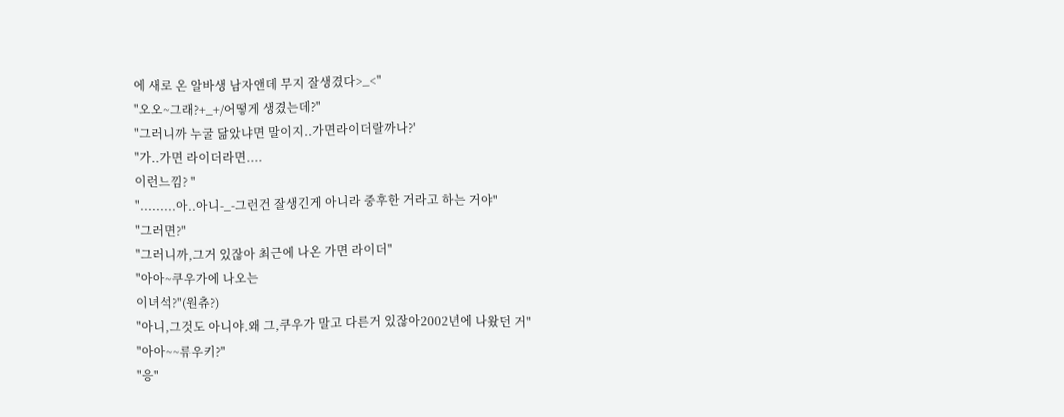에 새로 온 알바생 남자앤데 무지 잘생겼다>_<"
"오오~그래?+_+/어떻게 생겼는데?"
"그러니까 누굴 닮았냐면 말이지..가면라이더랄까나?'
"가..가면 라이더라면....
이런느낌? "
".........아..아니-_-그런건 잘생긴게 아니라 중후한 거라고 하는 거야"
"그러면?"
"그러니까,그거 있잖아 최근에 나온 가면 라이더"
"아아~쿠우가에 나오는
이녀석?"(원츄?)
"아니,그것도 아니야.왜 그,쿠우가 말고 다른거 있잖아2002년에 나왔던 거"
"아아~~류우키?"
"응"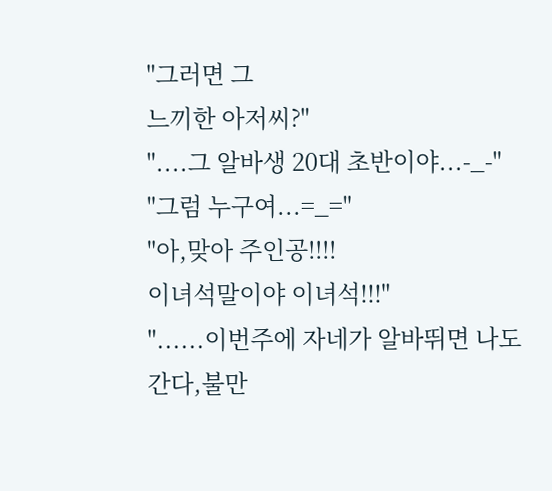"그러면 그
느끼한 아저씨?"
"....그 알바생 20대 초반이야...-_-"
"그럼 누구여...=_="
"아,맞아 주인공!!!!
이녀석말이야 이녀석!!!"
"......이번주에 자네가 알바뛰면 나도 간다,불만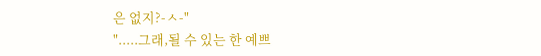은 없지?-ㅅ-"
".....그래,될 수 있는 한 예쁘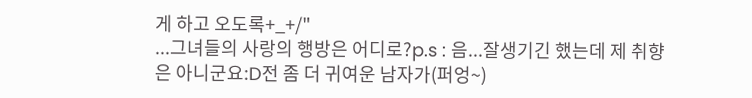게 하고 오도록+_+/"
...그녀들의 사랑의 행방은 어디로?p.s : 음...잘생기긴 했는데 제 취향은 아니군요:D전 좀 더 귀여운 남자가(퍼엉~)